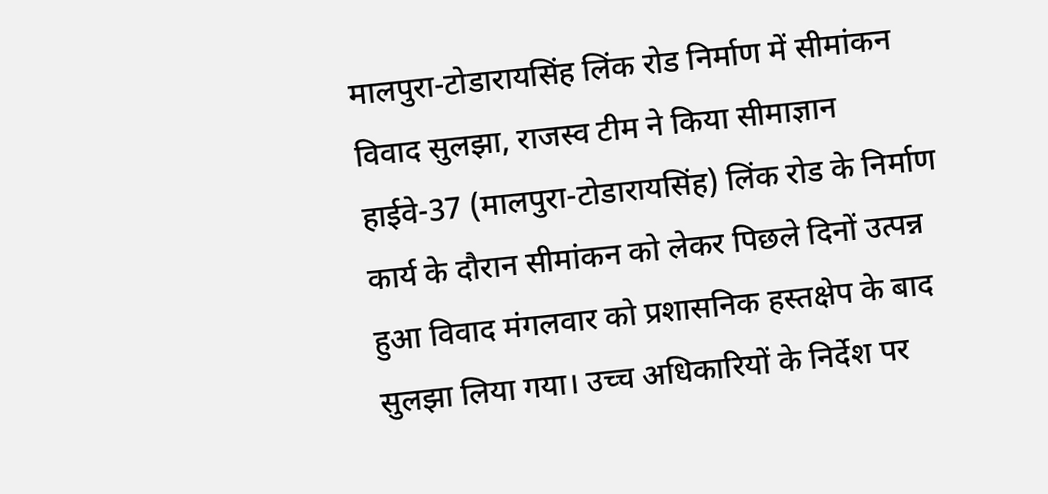मालपुरा-टोडारायसिंह लिंक रोड निर्माण में सीमांकन विवाद सुलझा, राजस्व टीम ने किया सीमाज्ञान
हाईवे-37 (मालपुरा-टोडारायसिंह) लिंक रोड के निर्माण कार्य के दौरान सीमांकन को लेकर पिछले दिनों उत्पन्न हुआ विवाद मंगलवार को प्रशासनिक हस्तक्षेप के बाद सुलझा लिया गया। उच्च अधिकारियों के निर्देश पर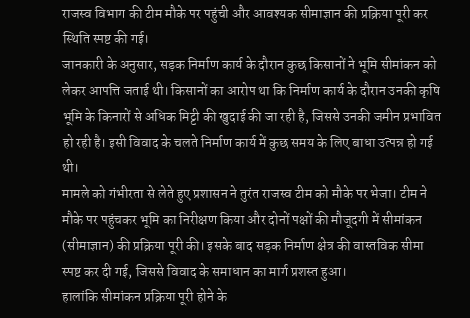राजस्व विभाग की टीम मौके पर पहुंची और आवश्यक सीमाज्ञान की प्रक्रिया पूरी कर स्थिति स्पष्ट की गई।
जानकारी के अनुसार, सड़क निर्माण कार्य के दौरान कुछ किसानों ने भूमि सीमांकन को लेकर आपत्ति जताई थी। किसानों का आरोप था कि निर्माण कार्य के दौरान उनकी कृषि भूमि के किनारों से अधिक मिट्टी की खुदाई की जा रही है, जिससे उनकी जमीन प्रभावित हो रही है। इसी विवाद के चलते निर्माण कार्य में कुछ समय के लिए बाधा उत्पन्न हो गई थी।
मामले को गंभीरता से लेते हुए प्रशासन ने तुरंत राजस्व टीम को मौके पर भेजा। टीम ने मौके पर पहुंचकर भूमि का निरीक्षण किया और दोनों पक्षों की मौजूदगी में सीमांकन (सीमाज्ञान) की प्रक्रिया पूरी की। इसके बाद सड़क निर्माण क्षेत्र की वास्तविक सीमा स्पष्ट कर दी गई, जिससे विवाद के समाधान का मार्ग प्रशस्त हुआ।
हालांकि सीमांकन प्रक्रिया पूरी होने के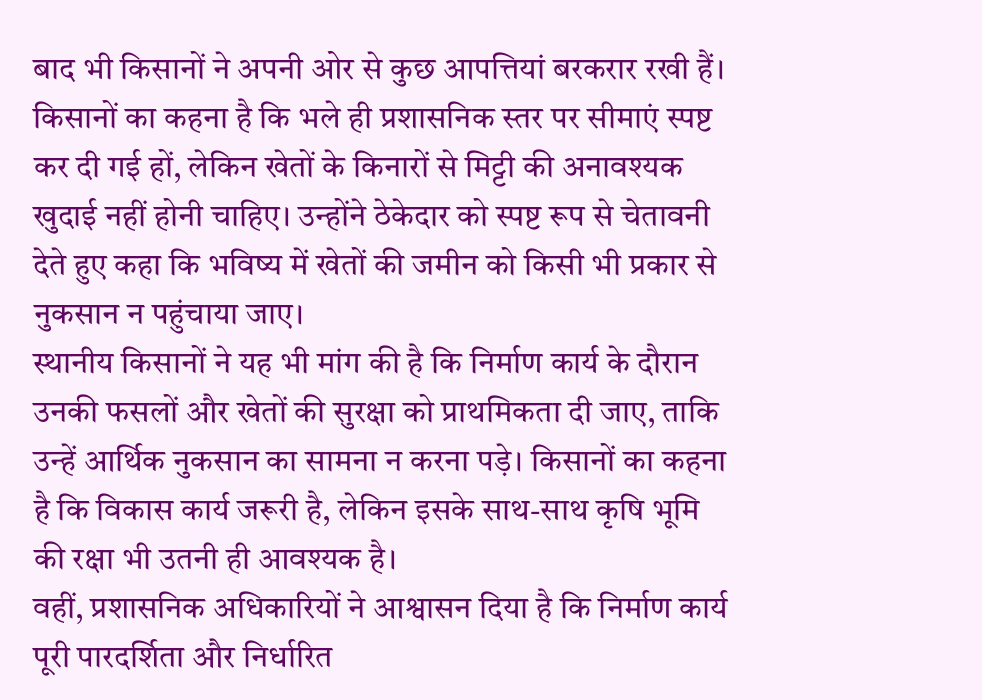बाद भी किसानों ने अपनी ओर से कुछ आपत्तियां बरकरार रखी हैं। किसानों का कहना है कि भले ही प्रशासनिक स्तर पर सीमाएं स्पष्ट कर दी गई हों, लेकिन खेतों के किनारों से मिट्टी की अनावश्यक खुदाई नहीं होनी चाहिए। उन्होंने ठेकेदार को स्पष्ट रूप से चेतावनी देते हुए कहा कि भविष्य में खेतों की जमीन को किसी भी प्रकार से नुकसान न पहुंचाया जाए।
स्थानीय किसानों ने यह भी मांग की है कि निर्माण कार्य के दौरान उनकी फसलों और खेतों की सुरक्षा को प्राथमिकता दी जाए, ताकि उन्हें आर्थिक नुकसान का सामना न करना पड़े। किसानों का कहना है कि विकास कार्य जरूरी है, लेकिन इसके साथ-साथ कृषि भूमि की रक्षा भी उतनी ही आवश्यक है।
वहीं, प्रशासनिक अधिकारियों ने आश्वासन दिया है कि निर्माण कार्य पूरी पारदर्शिता और निर्धारित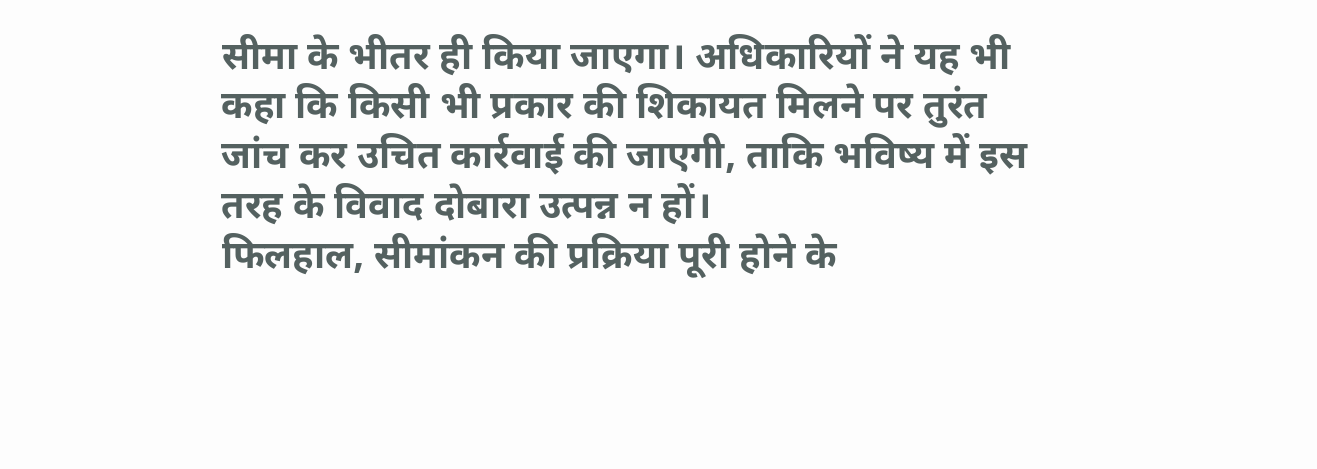सीमा के भीतर ही किया जाएगा। अधिकारियों ने यह भी कहा कि किसी भी प्रकार की शिकायत मिलने पर तुरंत जांच कर उचित कार्रवाई की जाएगी, ताकि भविष्य में इस तरह के विवाद दोबारा उत्पन्न न हों।
फिलहाल, सीमांकन की प्रक्रिया पूरी होने के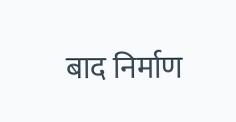बाद निर्माण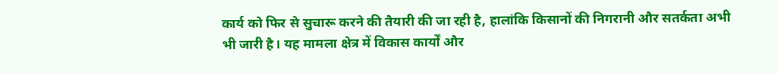कार्य को फिर से सुचारू करने की तैयारी की जा रही है, हालांकि किसानों की निगरानी और सतर्कता अभी भी जारी है। यह मामला क्षेत्र में विकास कार्यों और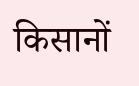किसानों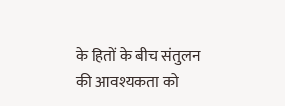के हितों के बीच संतुलन की आवश्यकता को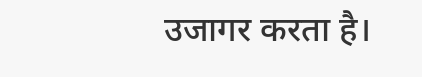उजागर करता है।